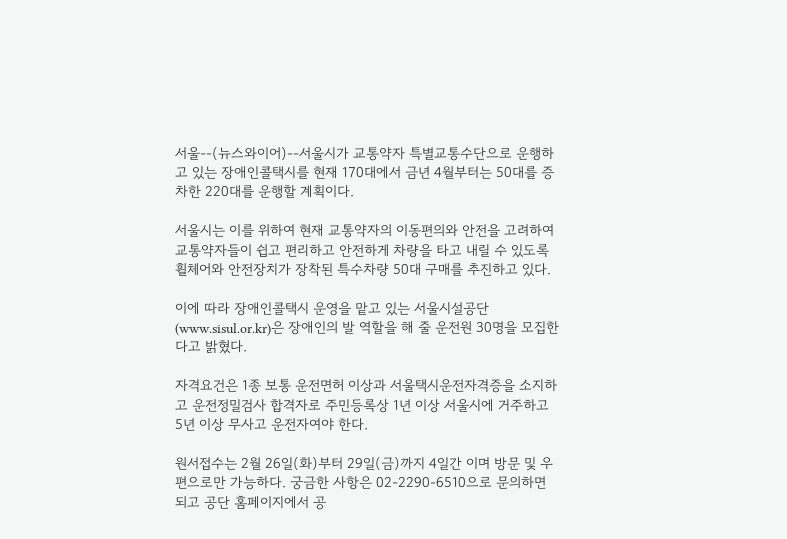서울--(뉴스와이어)--서울시가 교통약자 특별교통수단으로 운행하고 있는 장애인콜택시를 현재 170대에서 금년 4월부터는 50대를 증차한 220대를 운행할 계획이다.

서울시는 이를 위하여 현재 교통약자의 이동편의와 안전을 고려하여 교통약자들이 쉽고 편리하고 안전하게 차량을 타고 내릴 수 있도록 휠체어와 안전장치가 장착된 특수차량 50대 구매를 추진하고 있다.

이에 따라 장애인콜택시 운영을 맡고 있는 서울시설공단(www.sisul.or.kr)은 장애인의 발 역할을 해 줄 운전원 30명을 모집한다고 밝혔다.

자격요건은 1종 보통 운전면허 이상과 서울택시운전자격증을 소지하고 운전정밀검사 합격자로 주민등록상 1년 이상 서울시에 거주하고 5년 이상 무사고 운전자여야 한다.

원서접수는 2월 26일(화)부터 29일(금)까지 4일간 이며 방문 및 우편으로만 가능하다. 궁금한 사항은 02-2290-6510으로 문의하면 되고 공단 홈페이지에서 공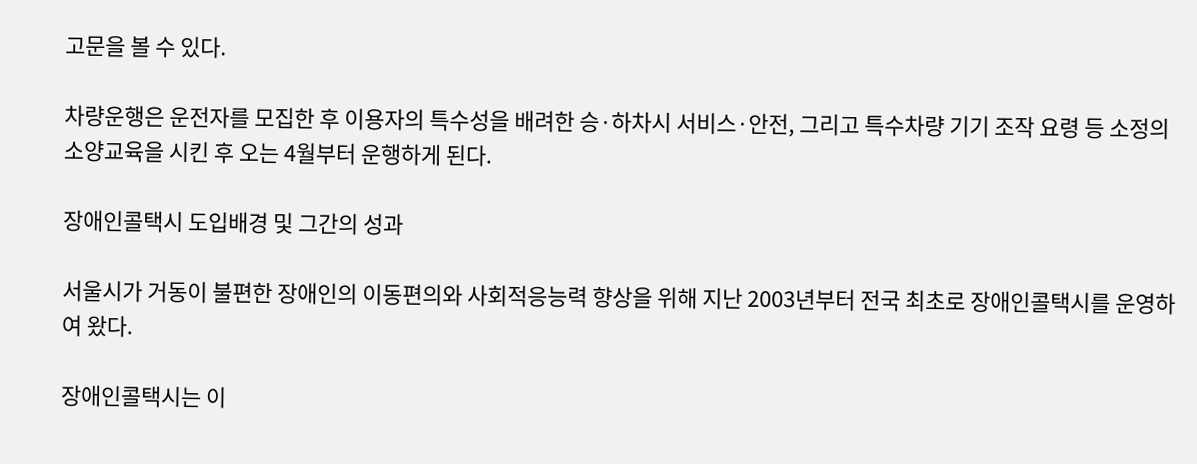고문을 볼 수 있다.

차량운행은 운전자를 모집한 후 이용자의 특수성을 배려한 승·하차시 서비스·안전, 그리고 특수차량 기기 조작 요령 등 소정의 소양교육을 시킨 후 오는 4월부터 운행하게 된다.

장애인콜택시 도입배경 및 그간의 성과

서울시가 거동이 불편한 장애인의 이동편의와 사회적응능력 향상을 위해 지난 2003년부터 전국 최초로 장애인콜택시를 운영하여 왔다.

장애인콜택시는 이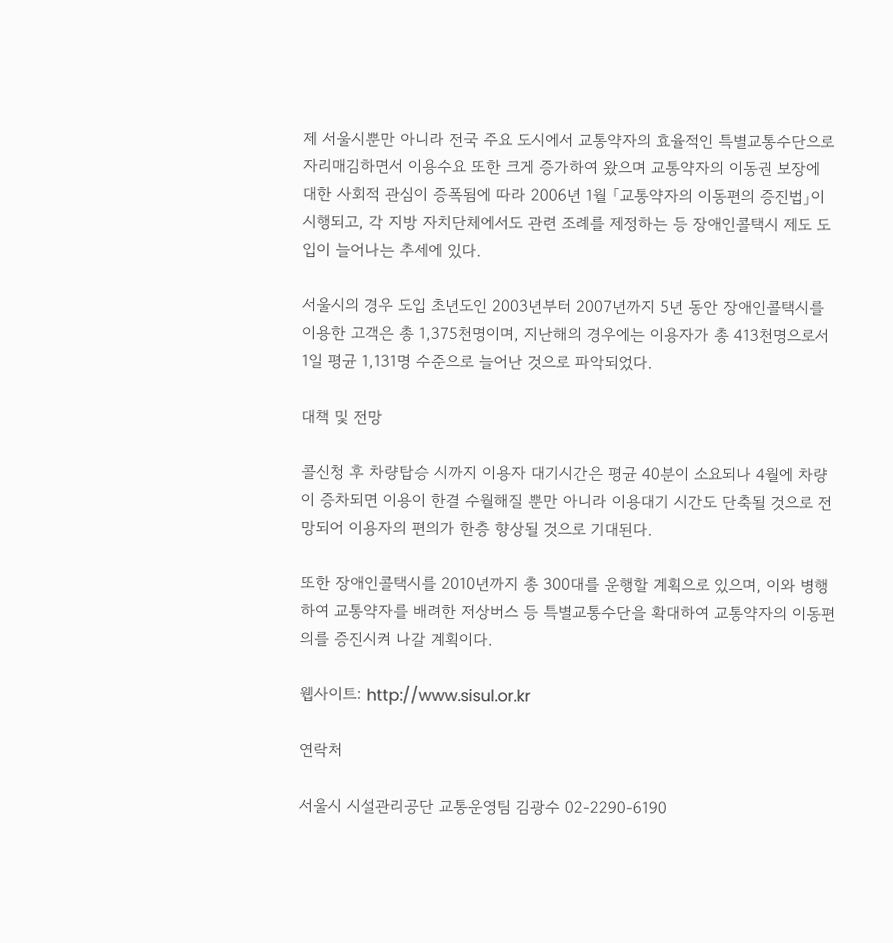제 서울시뿐만 아니라 전국 주요 도시에서 교통약자의 효율적인 특별교통수단으로 자리매김하면서 이용수요 또한 크게 증가하여 왔으며 교통약자의 이동권 보장에 대한 사회적 관심이 증폭됨에 따라 2006년 1월 「교통약자의 이동편의 증진법」이 시행되고, 각 지방 자치단체에서도 관련 조례를 제정하는 등 장애인콜택시 제도 도입이 늘어나는 추세에 있다.

서울시의 경우 도입 초년도인 2003년부터 2007년까지 5년 동안 장애인콜택시를 이용한 고객은 총 1,375천명이며, 지난해의 경우에는 이용자가 총 413천명으로서 1일 평균 1,131명 수준으로 늘어난 것으로 파악되었다.

대책 및 전망

콜신청 후 차량탑승 시까지 이용자 대기시간은 평균 40분이 소요되나 4월에 차량이 증차되면 이용이 한결 수월해질 뿐만 아니라 이용대기 시간도 단축될 것으로 전망되어 이용자의 편의가 한층 향상될 것으로 기대된다.

또한 장애인콜택시를 2010년까지 총 300대를 운행할 계획으로 있으며, 이와 병행하여 교통약자를 배려한 저상버스 등 특별교통수단을 확대하여 교통약자의 이동편의를 증진시켜 나갈 계획이다.

웹사이트: http://www.sisul.or.kr

연락처

서울시 시설관리공단 교통운영팀 김광수 02-2290-6190